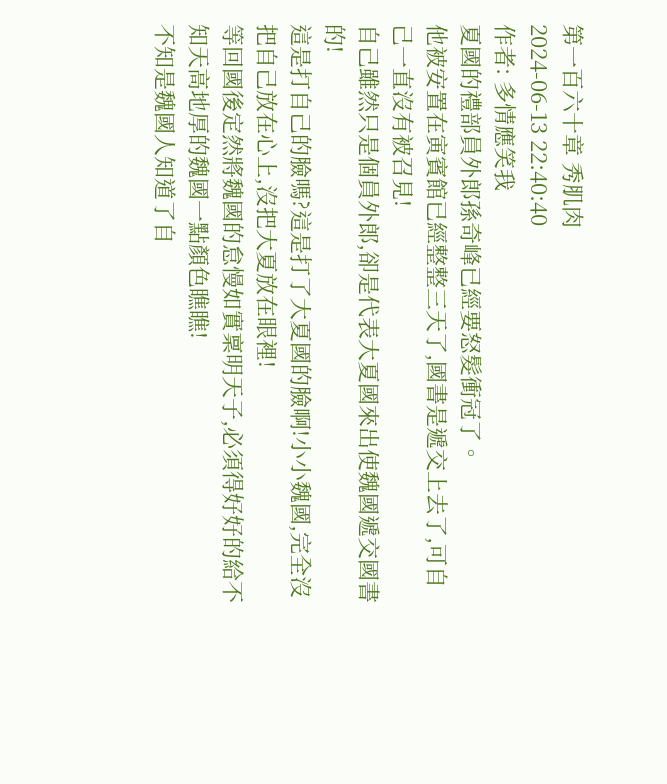第一百六十章 秀肌肉
2024-06-13 22:40:40
作者: 多情應笑我
夏國的禮部員外郎孫奇峰已經要怒髮衝冠了。
他被安置在寅賓館已經整整三天了,國書是遞交上去了,可自己一直沒有被召見!
自己雖然只是個員外郎,卻是代表大夏國來出使魏國遞交國書的!
這是打自己的臉嗎?這是打了大夏國的臉啊!小小魏國,完全沒把自己放在心上,沒把大夏放在眼裡!
等回國後定然將魏國的怠慢如實稟明天子,必須得好好的給不知天高地厚的魏國一點顏色瞧瞧!
不知是魏國人知道了自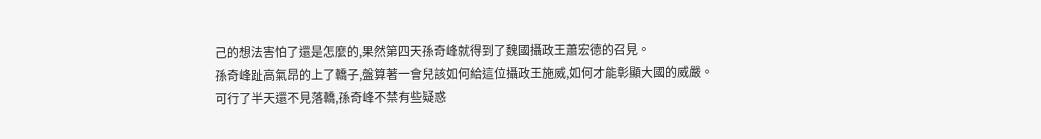己的想法害怕了還是怎麼的,果然第四天孫奇峰就得到了魏國攝政王蕭宏德的召見。
孫奇峰趾高氣昂的上了轎子,盤算著一會兒該如何給這位攝政王施威,如何才能彰顯大國的威嚴。
可行了半天還不見落轎,孫奇峰不禁有些疑惑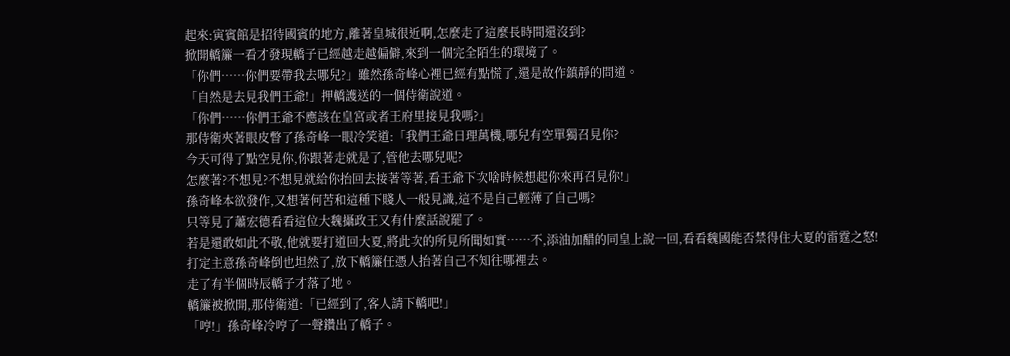起來:寅賓館是招待國賓的地方,離著皇城很近啊,怎麼走了這麼長時間還沒到?
掀開轎簾一看才發現轎子已經越走越偏僻,來到一個完全陌生的環境了。
「你們……你們要帶我去哪兒?」雖然孫奇峰心裡已經有點慌了,還是故作鎮靜的問道。
「自然是去見我們王爺!」押轎護送的一個侍衛說道。
「你們……你們王爺不應該在皇宮或者王府里接見我嗎?」
那侍衛夾著眼皮瞥了孫奇峰一眼冷笑道:「我們王爺日理萬機,哪兒有空單獨召見你?
今天可得了點空見你,你跟著走就是了,管他去哪兒呢?
怎麼著?不想見?不想見就給你抬回去接著等著,看王爺下次啥時候想起你來再召見你!」
孫奇峰本欲發作,又想著何苦和這種下賤人一般見識,這不是自己輕薄了自己嗎?
只等見了蕭宏德看看這位大魏攝政王又有什麼話說罷了。
若是還敢如此不敬,他就要打道回大夏,將此次的所見所聞如實……不,添油加醋的同皇上說一回,看看魏國能否禁得住大夏的雷霆之怒!
打定主意孫奇峰倒也坦然了,放下轎簾任憑人抬著自己不知往哪裡去。
走了有半個時辰轎子才落了地。
轎簾被掀開,那侍衛道:「已經到了,客人請下轎吧!」
「哼!」孫奇峰冷哼了一聲鑽出了轎子。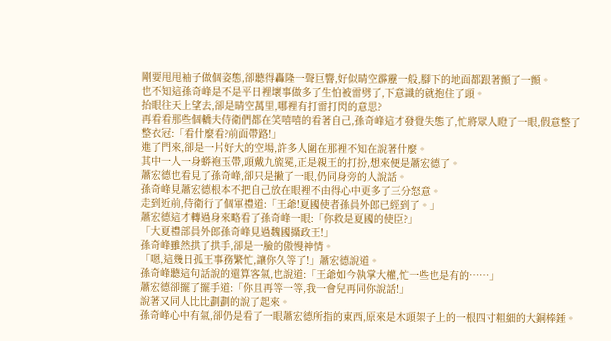剛要甩甩袖子做個姿態,卻聽得轟隆一聲巨響,好似晴空霹靂一般,腳下的地面都跟著顫了一顫。
也不知這孫奇峰是不是平日裡壞事做多了生怕被雷劈了,下意識的就抱住了頭。
抬眼往天上望去,卻是晴空萬里,哪裡有打雷打閃的意思?
再看看那些個轎夫侍衛們都在笑嘻嘻的看著自己,孫奇峰這才發覺失態了,忙將眾人瞪了一眼,假意整了整衣冠:「看什麼看?前面帶路!」
進了門來,卻是一片好大的空場,許多人圍在那裡不知在說著什麼。
其中一人一身蟒袍玉帶,頭戴九旒冕,正是親王的打扮,想來便是蕭宏德了。
蕭宏德也看見了孫奇峰,卻只是撇了一眼,仍同身旁的人說話。
孫奇峰見蕭宏德根本不把自己放在眼裡不由得心中更多了三分怒意。
走到近前,侍衛行了個軍禮道:「王爺!夏國使者孫員外郎已經到了。」
蕭宏德這才轉過身來略看了孫奇峰一眼:「你救是夏國的使臣?」
「大夏禮部員外郎孫奇峰見過魏國攝政王!」
孫奇峰雖然拱了拱手,卻是一臉的傲慢神情。
「嗯,這幾日孤王事務繁忙,讓你久等了!」蕭宏德說道。
孫奇峰聽這句話說的還算客氣,也說道:「王爺如今執掌大權,忙一些也是有的……」
蕭宏德卻擺了擺手道:「你且再等一等,我一會兒再同你說話!」
說著又同人比比劃劃的說了起來。
孫奇峰心中有氣,卻仍是看了一眼蕭宏德所指的東西,原來是木頭架子上的一根四寸粗細的大銅棒錘。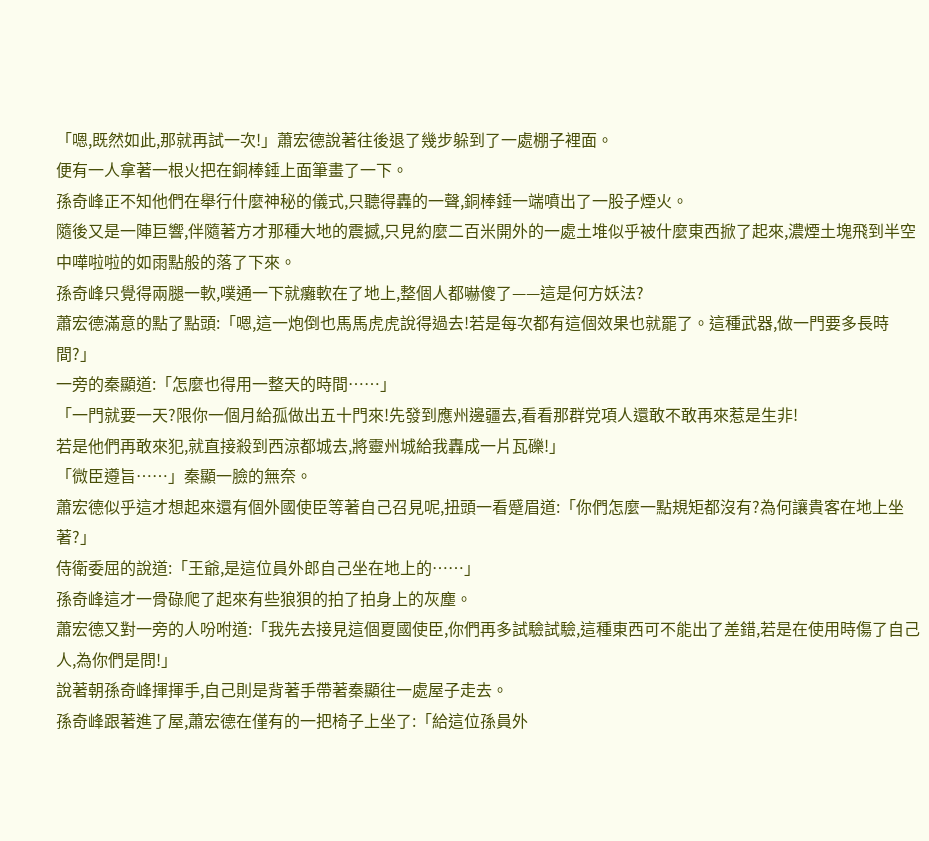「嗯,既然如此,那就再試一次!」蕭宏德說著往後退了幾步躲到了一處棚子裡面。
便有一人拿著一根火把在銅棒錘上面筆畫了一下。
孫奇峰正不知他們在舉行什麼神秘的儀式,只聽得轟的一聲,銅棒錘一端噴出了一股子煙火。
隨後又是一陣巨響,伴隨著方才那種大地的震撼,只見約麼二百米開外的一處土堆似乎被什麼東西掀了起來,濃煙土塊飛到半空中嘩啦啦的如雨點般的落了下來。
孫奇峰只覺得兩腿一軟,噗通一下就癱軟在了地上,整個人都嚇傻了——這是何方妖法?
蕭宏德滿意的點了點頭:「嗯,這一炮倒也馬馬虎虎說得過去!若是每次都有這個效果也就罷了。這種武器,做一門要多長時間?」
一旁的秦顯道:「怎麼也得用一整天的時間……」
「一門就要一天?限你一個月給孤做出五十門來!先發到應州邊疆去,看看那群党項人還敢不敢再來惹是生非!
若是他們再敢來犯,就直接殺到西涼都城去,將靈州城給我轟成一片瓦礫!」
「微臣遵旨……」秦顯一臉的無奈。
蕭宏德似乎這才想起來還有個外國使臣等著自己召見呢,扭頭一看蹙眉道:「你們怎麼一點規矩都沒有?為何讓貴客在地上坐著?」
侍衛委屈的說道:「王爺,是這位員外郎自己坐在地上的……」
孫奇峰這才一骨碌爬了起來有些狼狽的拍了拍身上的灰塵。
蕭宏德又對一旁的人吩咐道:「我先去接見這個夏國使臣,你們再多試驗試驗,這種東西可不能出了差錯,若是在使用時傷了自己人,為你們是問!」
說著朝孫奇峰揮揮手,自己則是背著手帶著秦顯往一處屋子走去。
孫奇峰跟著進了屋,蕭宏德在僅有的一把椅子上坐了:「給這位孫員外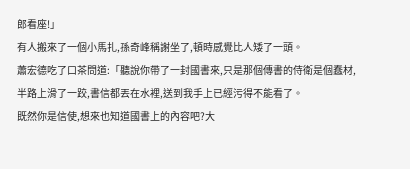郎看座!」
有人搬來了一個小馬扎,孫奇峰稱謝坐了,頓時感覺比人矮了一頭。
蕭宏德吃了口茶問道:「聽說你帶了一封國書來,只是那個傳書的侍衛是個蠢材,半路上滑了一跤,書信都丟在水裡,送到我手上已經污得不能看了。
既然你是信使,想來也知道國書上的內容吧?大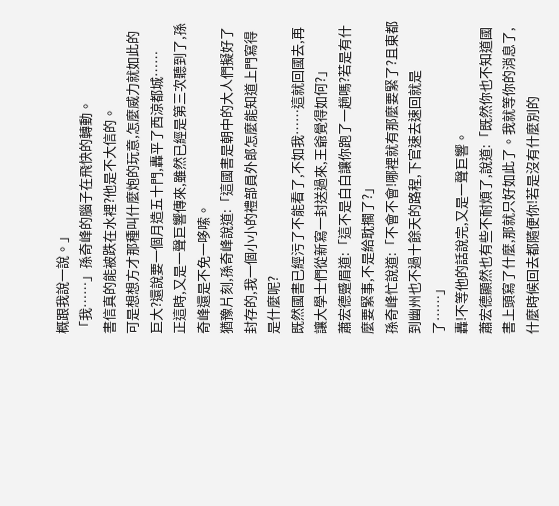概跟我說一說。」
「我……」孫奇峰的腦子在飛快的轉動。
書信真的能被跌在水裡?他是不大信的。
可是想想方才那種叫什麼炮的玩意,怎麼威力就如此的巨大?還說要一個月造五十門,轟平了西涼都城……
正這時,又是一聲巨響傳來,雖然已經是第三次聽到了,孫奇峰還是不免一哆嗦。
猶豫片刻,孫奇峰說道:「這國書是朝中的大人們擬好了封存的,我一個小小的禮部員外郎怎麼能知道上門寫得是什麼呢?
既然國書已經污了不能看了,不如我……這就回國去,再讓大學士們從新寫一封送過來,王爺覺得如何?」
蕭宏德蹙眉道:「這不是白白讓你跑了一趟嗎?若是有什麼要緊事,不是給耽擱了?」
孫奇峰忙說道:「不會不會!哪裡就有那麼要緊了?且東都到幽州也不過十餘天的路程,下官速去速回就是了……」
轟!不等他的話說完,又是一聲巨響。
蕭宏德顯然也有些不耐煩了,說道:「既然你也不知道國書上頭寫了什麼,那就只好如此了。我就等你的消息了,什麼時候回去都隨便你!若是沒有什麼別的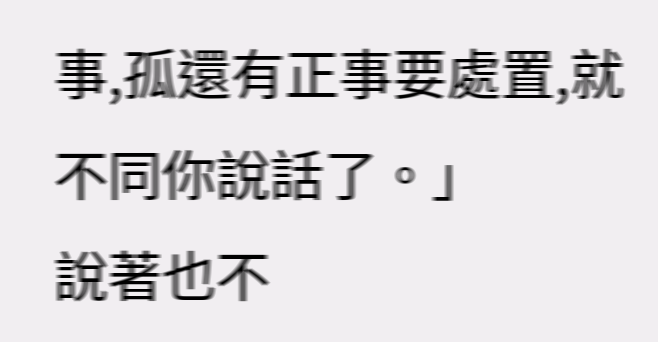事,孤還有正事要處置,就不同你說話了。」
說著也不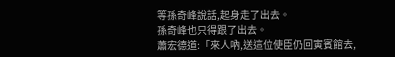等孫奇峰說話,起身走了出去。
孫奇峰也只得跟了出去。
蕭宏德道:「來人吶,送這位使臣仍回寅賓館去,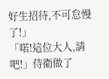好生招待,不可怠慢了!」
「喏!這位大人,請吧!」侍衛做了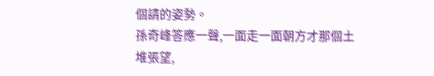個請的姿勢。
孫奇峰答應一聲,一面走一面朝方才那個土堆張望,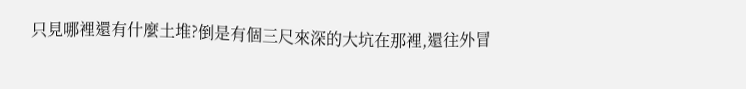只見哪裡還有什麼土堆?倒是有個三尺來深的大坑在那裡,還往外冒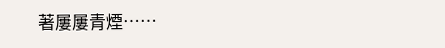著屢屢青煙……